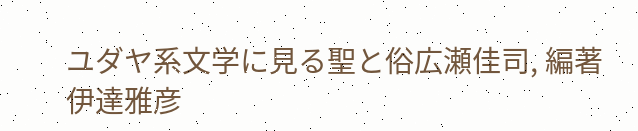ユダヤ系文学に見る聖と俗広瀬佳司, 編著伊達雅彦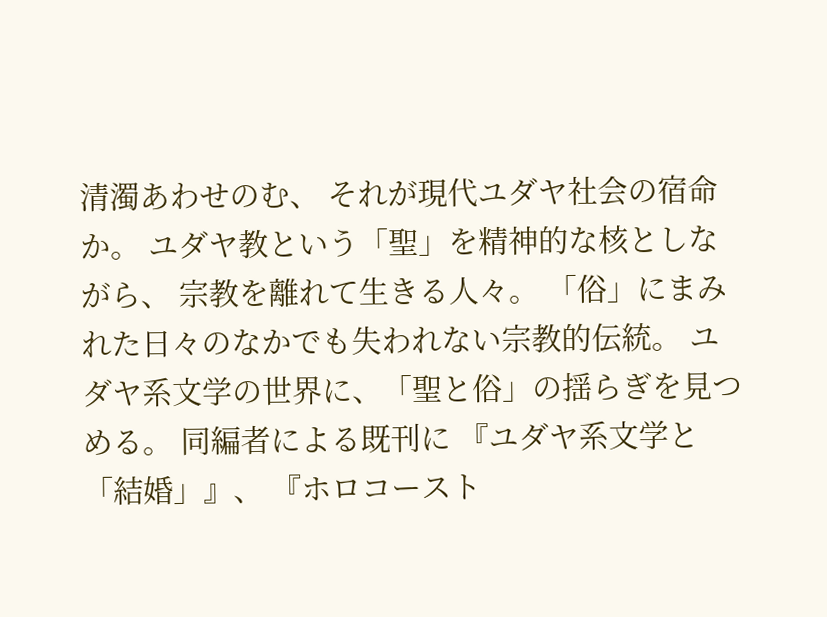清濁あわせのむ、 それが現代ユダヤ社会の宿命か。 ユダヤ教という「聖」を精神的な核としながら、 宗教を離れて生きる人々。 「俗」にまみれた日々のなかでも失われない宗教的伝統。 ユダヤ系文学の世界に、「聖と俗」の揺らぎを見つめる。 同編者による既刊に 『ユダヤ系文学と「結婚」』、 『ホロコースト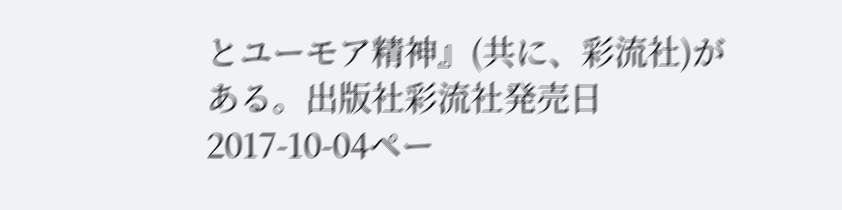とユーモア精神』(共に、彩流社)がある。出版社彩流社発売日2017-10-04ペー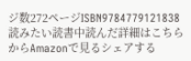ジ数272ページISBN9784779121838読みたい読書中読んだ詳細はこちらからAmazonで見るシェアする